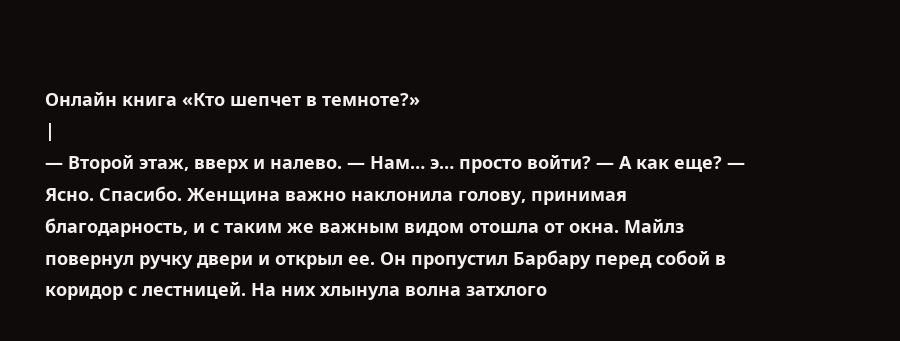Онлайн книга «Кто шепчет в темноте?»
|
— Второй этаж, вверх и налево. — Нам… э… просто войти? — А как еще? — Ясно. Спасибо. Женщина важно наклонила голову, принимая благодарность, и с таким же важным видом отошла от окна. Майлз повернул ручку двери и открыл ее. Он пропустил Барбару перед собой в коридор с лестницей. На них хлынула волна затхлого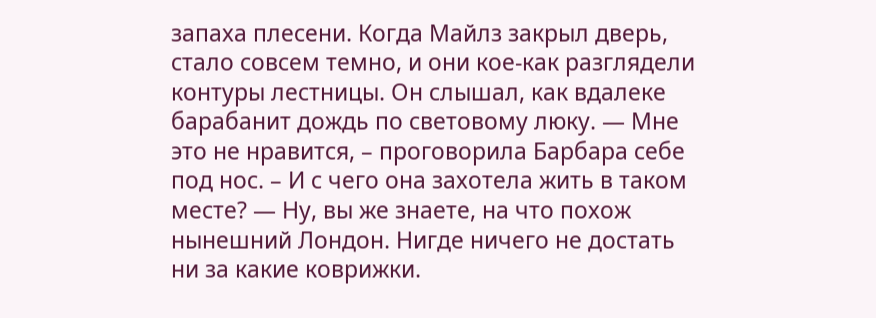запаха плесени. Когда Майлз закрыл дверь, стало совсем темно, и они кое-как разглядели контуры лестницы. Он слышал, как вдалеке барабанит дождь по световому люку. — Мне это не нравится, – проговорила Барбара себе под нос. – И с чего она захотела жить в таком месте? — Ну, вы же знаете, на что похож нынешний Лондон. Нигде ничего не достать ни за какие коврижки.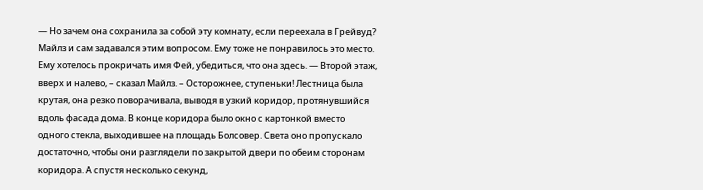— Но зачем она сохранила за собой эту комнату, если переехала в Грейвуд? Майлз и сам задавался этим вопросом. Ему тоже не понравилось это место. Ему хотелось прокричать имя Фей, убедиться, что она здесь. — Второй этаж, вверх и налево, – сказал Майлз. – Осторожнее, ступеньки! Лестница была крутая, она резко поворачивала, выводя в узкий коридор, протянувшийся вдоль фасада дома. В конце коридора было окно с картонкой вместо одного стекла, выходившее на площадь Болсовер. Света оно пропускало достаточно, чтобы они разглядели по закрытой двери по обеим сторонам коридора. А спустя несколько секунд,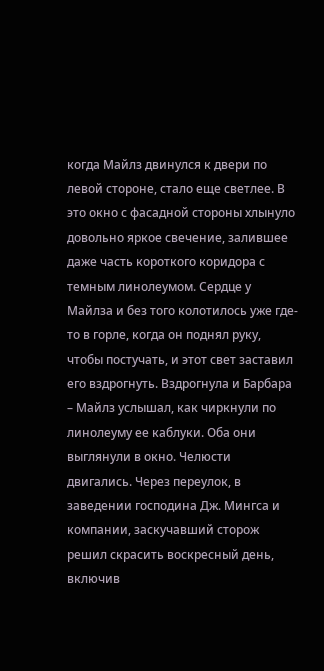когда Майлз двинулся к двери по левой стороне, стало еще светлее. В это окно с фасадной стороны хлынуло довольно яркое свечение, залившее даже часть короткого коридора с темным линолеумом. Сердце у Майлза и без того колотилось уже где-то в горле, когда он поднял руку, чтобы постучать, и этот свет заставил его вздрогнуть. Вздрогнула и Барбара – Майлз услышал, как чиркнули по линолеуму ее каблуки. Оба они выглянули в окно. Челюсти двигались. Через переулок, в заведении господина Дж. Мингса и компании, заскучавший сторож решил скрасить воскресный день, включив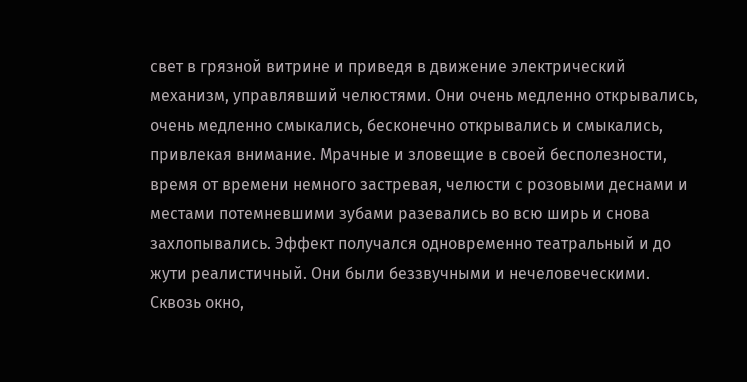свет в грязной витрине и приведя в движение электрический механизм, управлявший челюстями. Они очень медленно открывались, очень медленно смыкались, бесконечно открывались и смыкались, привлекая внимание. Мрачные и зловещие в своей бесполезности, время от времени немного застревая, челюсти с розовыми деснами и местами потемневшими зубами разевались во всю ширь и снова захлопывались. Эффект получался одновременно театральный и до жути реалистичный. Они были беззвучными и нечеловеческими. Сквозь окно,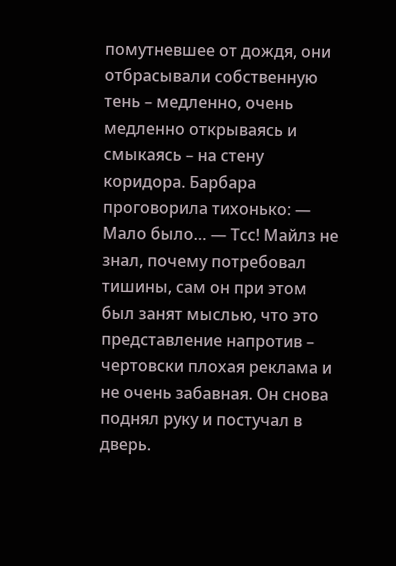помутневшее от дождя, они отбрасывали собственную тень – медленно, очень медленно открываясь и смыкаясь – на стену коридора. Барбара проговорила тихонько: — Мало было… — Тcс! Майлз не знал, почему потребовал тишины, сам он при этом был занят мыслью, что это представление напротив – чертовски плохая реклама и не очень забавная. Он снова поднял руку и постучал в дверь.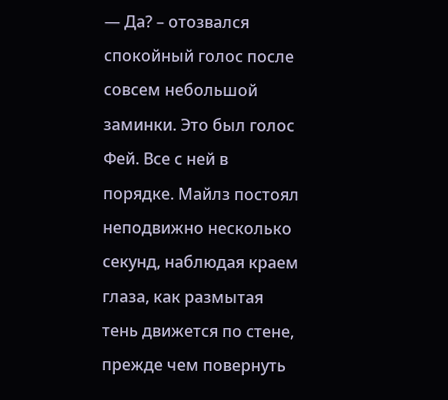— Да? – отозвался спокойный голос после совсем небольшой заминки. Это был голос Фей. Все с ней в порядке. Майлз постоял неподвижно несколько секунд, наблюдая краем глаза, как размытая тень движется по стене, прежде чем повернуть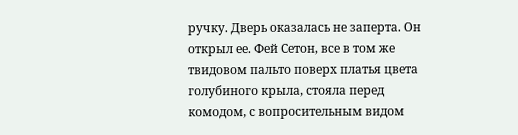ручку. Дверь оказалась не заперта. Он открыл ее. Фей Сетон, все в том же твидовом пальто поверх платья цвета голубиного крыла, стояла перед комодом, с вопросительным видом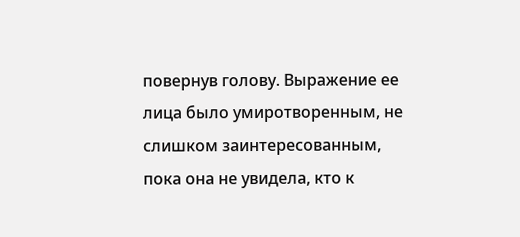повернув голову. Выражение ее лица было умиротворенным, не слишком заинтересованным, пока она не увидела, кто к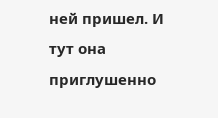ней пришел. И тут она приглушенно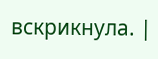вскрикнула. |